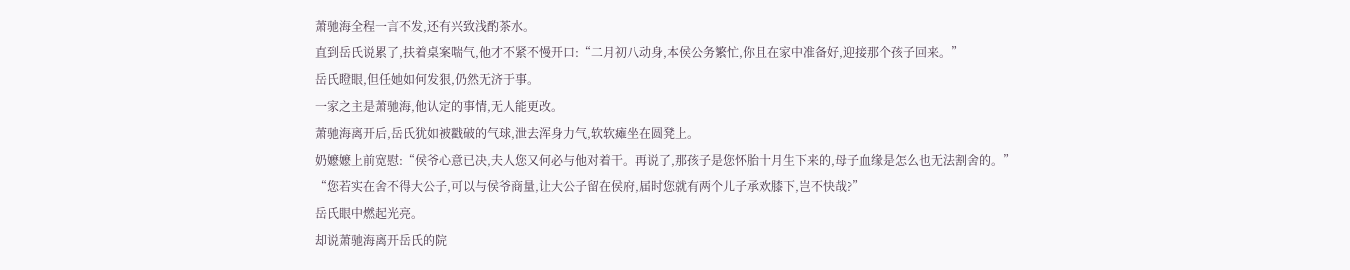萧驰海全程一言不发,还有兴致浅酌茶水。
直到岳氏说累了,扶着桌案喘气,他才不紧不慢开口:“二月初八动身,本侯公务繁忙,你且在家中准备好,迎接那个孩子回来。”
岳氏瞪眼,但任她如何发狠,仍然无济于事。
一家之主是萧驰海,他认定的事情,无人能更改。
萧驰海离开后,岳氏犹如被戳破的气球,泄去浑身力气,软软瘫坐在圆凳上。
奶嬷嬷上前宽慰:“侯爷心意已决,夫人您又何必与他对着干。再说了,那孩子是您怀胎十月生下来的,母子血缘是怎么也无法割舍的。”
“您若实在舍不得大公子,可以与侯爷商量,让大公子留在侯府,届时您就有两个儿子承欢膝下,岂不快哉?”
岳氏眼中燃起光亮。
却说萧驰海离开岳氏的院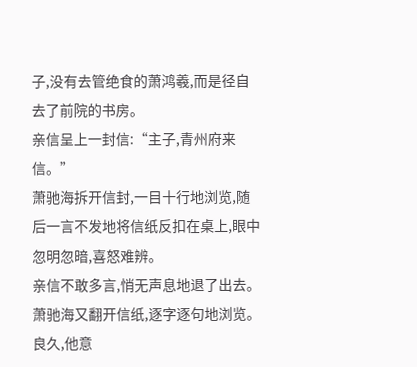子,没有去管绝食的萧鸿羲,而是径自去了前院的书房。
亲信呈上一封信:“主子,青州府来信。”
萧驰海拆开信封,一目十行地浏览,随后一言不发地将信纸反扣在桌上,眼中忽明忽暗,喜怒难辨。
亲信不敢多言,悄无声息地退了出去。
萧驰海又翻开信纸,逐字逐句地浏览。
良久,他意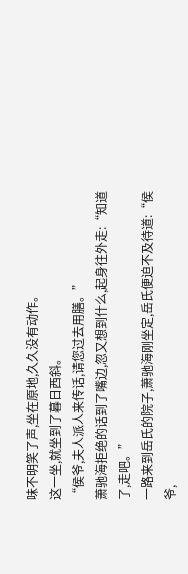味不明笑了声,坐在原地,久久没有动作。
这一坐,就坐到了暮日西斜。
“侯爷,夫人派人来传话,请您过去用膳。”
萧驰海拒绝的话到了嘴边,忽又想到什么,起身往外走:“知道了,走吧。”
一路来到岳氏的院子,萧驰海刚坐定,岳氏便迫不及待道:“侯爷,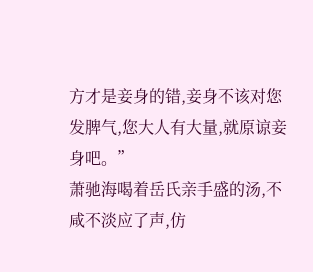方才是妾身的错,妾身不该对您发脾气,您大人有大量,就原谅妾身吧。”
萧驰海喝着岳氏亲手盛的汤,不咸不淡应了声,仿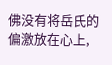佛没有将岳氏的偏激放在心上,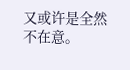又或许是全然不在意。